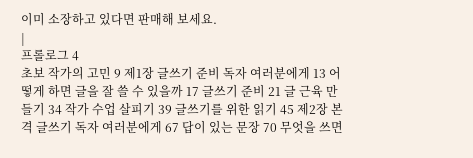이미 소장하고 있다면 판매해 보세요.
|
프롤로그 4
초보 작가의 고민 9 제1장 글쓰기 준비 독자 여러분에게 13 어떻게 하면 글을 잘 쓸 수 있을까 17 글쓰기 준비 21 글 근육 만들기 34 작가 수업 살피기 39 글쓰기를 위한 읽기 45 제2장 본격 글쓰기 독자 여러분에게 67 답이 있는 문장 70 무엇을 쓰면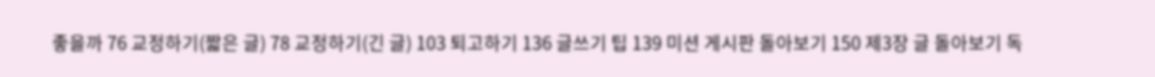좋을까 76 교정하기(짧은 글) 78 교정하기(긴 글) 103 퇴고하기 136 글쓰기 팁 139 미션 게시판 돌아보기 150 제3장 글 돌아보기 독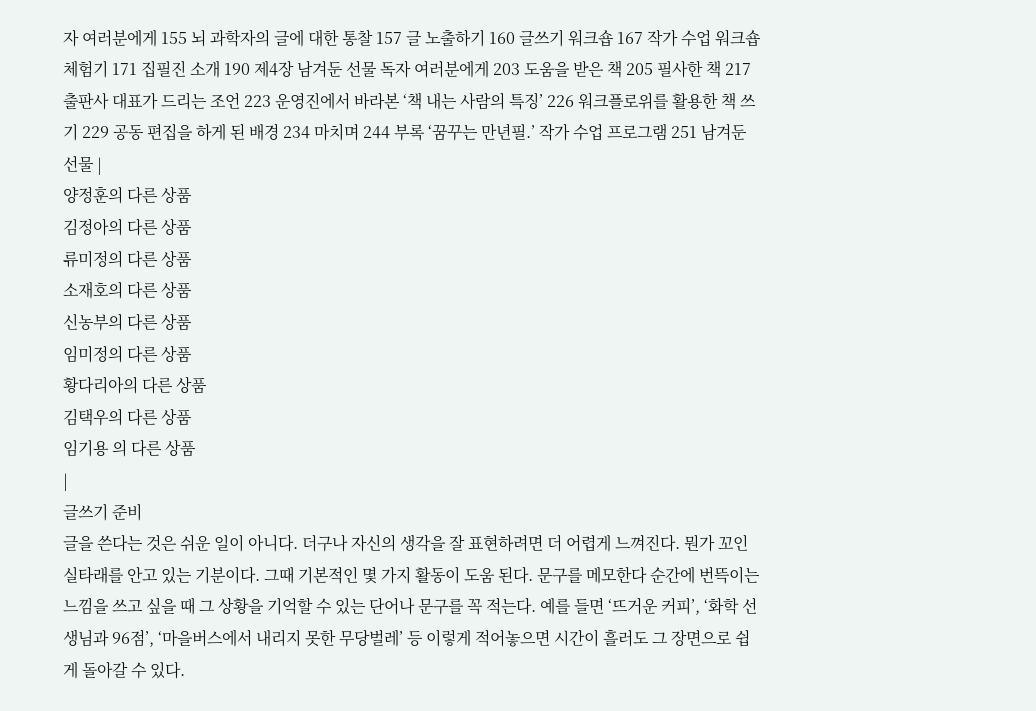자 여러분에게 155 뇌 과학자의 글에 대한 통찰 157 글 노출하기 160 글쓰기 워크숍 167 작가 수업 워크숍 체험기 171 집필진 소개 190 제4장 남겨둔 선물 독자 여러분에게 203 도움을 받은 책 205 필사한 책 217 출판사 대표가 드리는 조언 223 운영진에서 바라본 ‘책 내는 사람의 특징’ 226 워크플로위를 활용한 책 쓰기 229 공동 편집을 하게 된 배경 234 마치며 244 부록 ‘꿈꾸는 만년필.’ 작가 수업 프로그램 251 남겨둔 선물 |
양정훈의 다른 상품
김정아의 다른 상품
류미정의 다른 상품
소재호의 다른 상품
신농부의 다른 상품
임미정의 다른 상품
황다리아의 다른 상품
김택우의 다른 상품
임기용 의 다른 상품
|
글쓰기 준비
글을 쓴다는 것은 쉬운 일이 아니다. 더구나 자신의 생각을 잘 표현하려면 더 어렵게 느껴진다. 뭔가 꼬인 실타래를 안고 있는 기분이다. 그때 기본적인 몇 가지 활동이 도움 된다. 문구를 메모한다 순간에 번뜩이는 느낌을 쓰고 싶을 때 그 상황을 기억할 수 있는 단어나 문구를 꼭 적는다. 예를 들면 ‘뜨거운 커피’, ‘화학 선생님과 96점’, ‘마을버스에서 내리지 못한 무당벌레’ 등 이렇게 적어놓으면 시간이 흘러도 그 장면으로 쉽게 돌아갈 수 있다.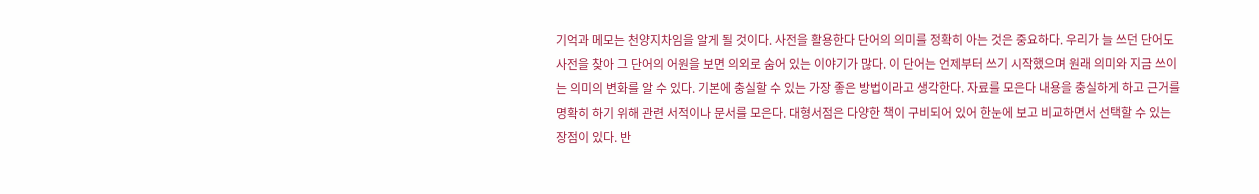기억과 메모는 천양지차임을 알게 될 것이다. 사전을 활용한다 단어의 의미를 정확히 아는 것은 중요하다. 우리가 늘 쓰던 단어도 사전을 찾아 그 단어의 어원을 보면 의외로 숨어 있는 이야기가 많다. 이 단어는 언제부터 쓰기 시작했으며 원래 의미와 지금 쓰이는 의미의 변화를 알 수 있다. 기본에 충실할 수 있는 가장 좋은 방법이라고 생각한다. 자료를 모은다 내용을 충실하게 하고 근거를 명확히 하기 위해 관련 서적이나 문서를 모은다. 대형서점은 다양한 책이 구비되어 있어 한눈에 보고 비교하면서 선택할 수 있는 장점이 있다. 반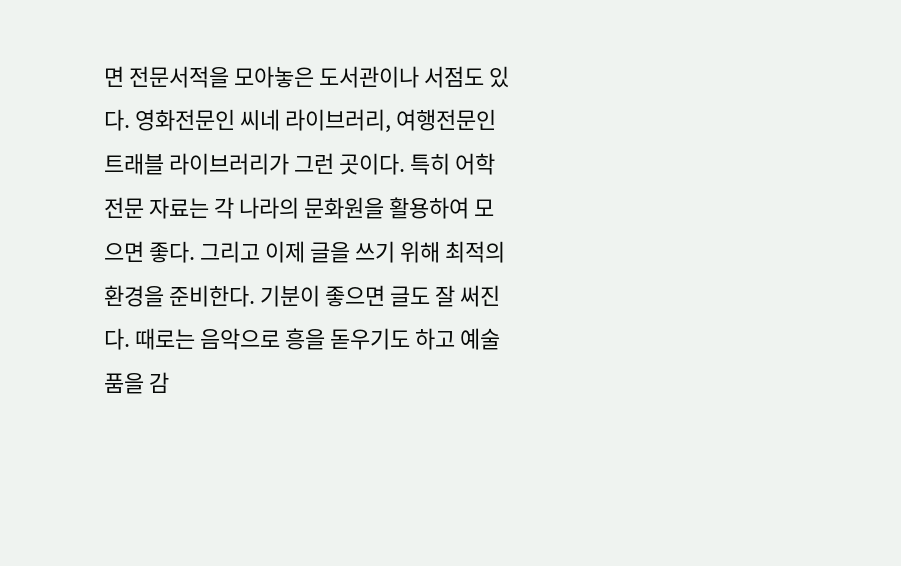면 전문서적을 모아놓은 도서관이나 서점도 있다. 영화전문인 씨네 라이브러리, 여행전문인 트래블 라이브러리가 그런 곳이다. 특히 어학전문 자료는 각 나라의 문화원을 활용하여 모으면 좋다. 그리고 이제 글을 쓰기 위해 최적의 환경을 준비한다. 기분이 좋으면 글도 잘 써진다. 때로는 음악으로 흥을 돋우기도 하고 예술품을 감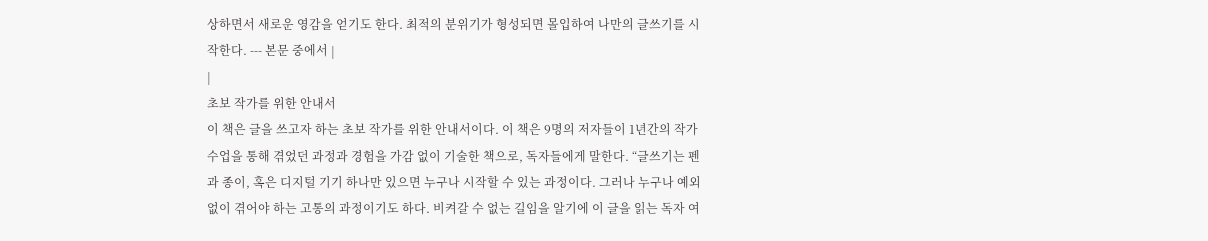상하면서 새로운 영감을 얻기도 한다. 최적의 분위기가 형성되면 몰입하여 나만의 글쓰기를 시작한다. --- 본문 중에서 |
|
초보 작가를 위한 안내서
이 책은 글을 쓰고자 하는 초보 작가를 위한 안내서이다. 이 책은 9명의 저자들이 1년간의 작가 수업을 통해 겪었던 과정과 경험을 가감 없이 기술한 책으로, 독자들에게 말한다. “글쓰기는 펜과 종이, 혹은 디지털 기기 하나만 있으면 누구나 시작할 수 있는 과정이다. 그러나 누구나 예외 없이 겪어야 하는 고통의 과정이기도 하다. 비켜갈 수 없는 길임을 알기에 이 글을 읽는 독자 여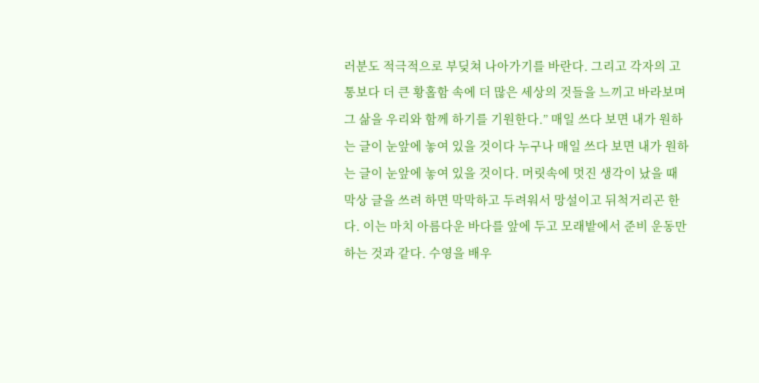러분도 적극적으로 부딪쳐 나아가기를 바란다. 그리고 각자의 고통보다 더 큰 황홀함 속에 더 많은 세상의 것들을 느끼고 바라보며 그 삶을 우리와 함께 하기를 기원한다.” 매일 쓰다 보면 내가 원하는 글이 눈앞에 놓여 있을 것이다 누구나 매일 쓰다 보면 내가 원하는 글이 눈앞에 놓여 있을 것이다. 머릿속에 멋진 생각이 났을 때 막상 글을 쓰려 하면 막막하고 두려워서 망설이고 뒤척거리곤 한다. 이는 마치 아름다운 바다를 앞에 두고 모래밭에서 준비 운동만 하는 것과 같다. 수영을 배우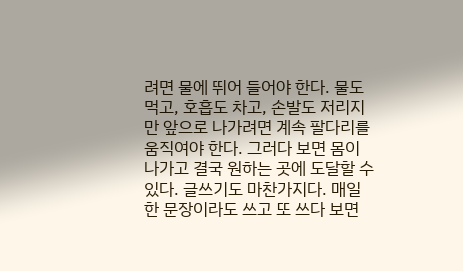려면 물에 뛰어 들어야 한다. 물도 먹고, 호흡도 차고, 손발도 저리지만 앞으로 나가려면 계속 팔다리를 움직여야 한다. 그러다 보면 몸이 나가고 결국 원하는 곳에 도달할 수 있다. 글쓰기도 마찬가지다. 매일 한 문장이라도 쓰고 또 쓰다 보면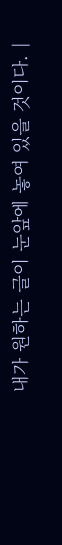내가 원하는 글이 눈앞에 놓여 있을 것이다. |